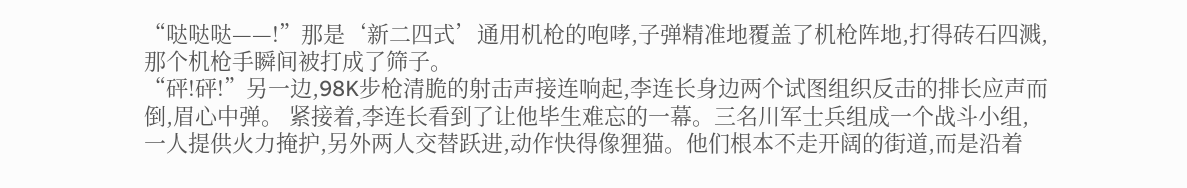“哒哒哒——!”那是‘新二四式’通用机枪的咆哮,子弹精准地覆盖了机枪阵地,打得砖石四溅,那个机枪手瞬间被打成了筛子。
“砰!砰!”另一边,98K步枪清脆的射击声接连响起,李连长身边两个试图组织反击的排长应声而倒,眉心中弹。 紧接着,李连长看到了让他毕生难忘的一幕。三名川军士兵组成一个战斗小组,一人提供火力掩护,另外两人交替跃进,动作快得像狸猫。他们根本不走开阔的街道,而是沿着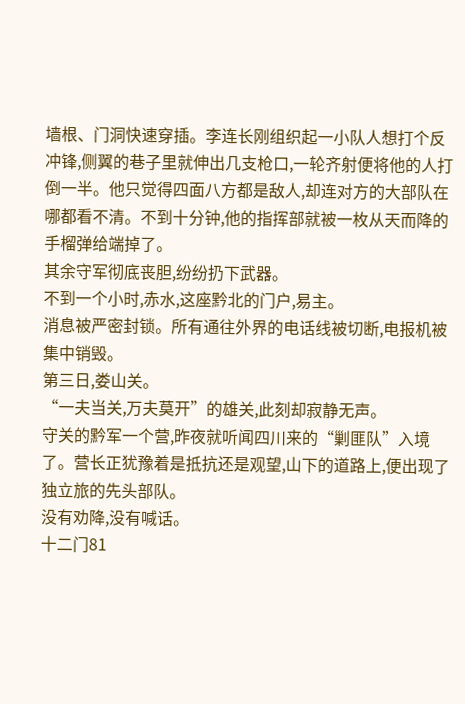墙根、门洞快速穿插。李连长刚组织起一小队人想打个反冲锋,侧翼的巷子里就伸出几支枪口,一轮齐射便将他的人打倒一半。他只觉得四面八方都是敌人,却连对方的大部队在哪都看不清。不到十分钟,他的指挥部就被一枚从天而降的手榴弹给端掉了。
其余守军彻底丧胆,纷纷扔下武器。
不到一个小时,赤水,这座黔北的门户,易主。
消息被严密封锁。所有通往外界的电话线被切断,电报机被集中销毁。
第三日,娄山关。
“一夫当关,万夫莫开”的雄关,此刻却寂静无声。
守关的黔军一个营,昨夜就听闻四川来的“剿匪队”入境了。营长正犹豫着是抵抗还是观望,山下的道路上,便出现了独立旅的先头部队。
没有劝降,没有喊话。
十二门81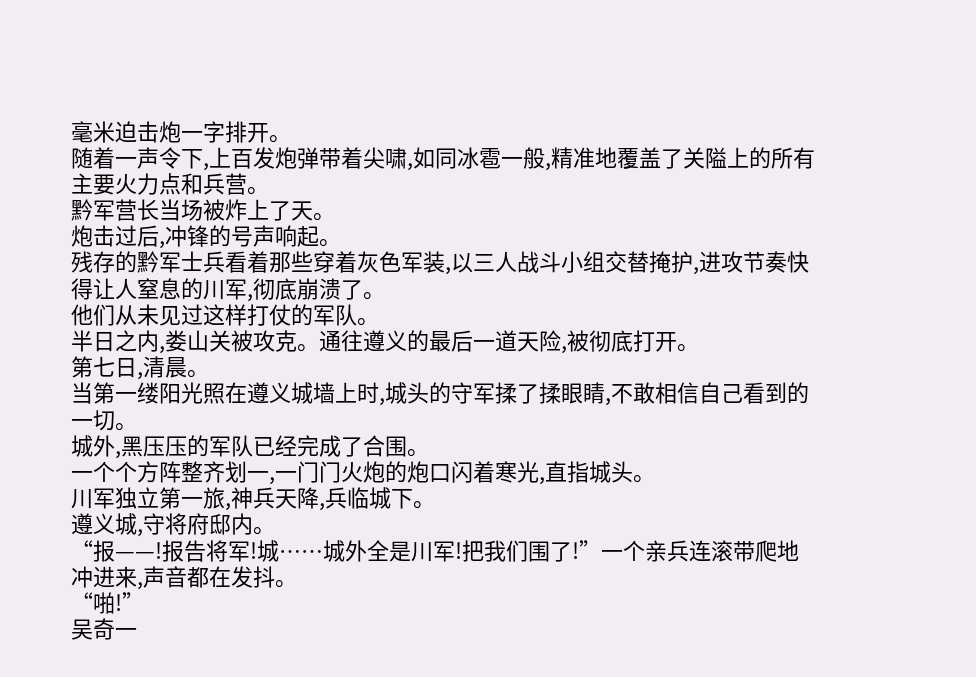毫米迫击炮一字排开。
随着一声令下,上百发炮弹带着尖啸,如同冰雹一般,精准地覆盖了关隘上的所有主要火力点和兵营。
黔军营长当场被炸上了天。
炮击过后,冲锋的号声响起。
残存的黔军士兵看着那些穿着灰色军装,以三人战斗小组交替掩护,进攻节奏快得让人窒息的川军,彻底崩溃了。
他们从未见过这样打仗的军队。
半日之内,娄山关被攻克。通往遵义的最后一道天险,被彻底打开。
第七日,清晨。
当第一缕阳光照在遵义城墙上时,城头的守军揉了揉眼睛,不敢相信自己看到的一切。
城外,黑压压的军队已经完成了合围。
一个个方阵整齐划一,一门门火炮的炮口闪着寒光,直指城头。
川军独立第一旅,神兵天降,兵临城下。
遵义城,守将府邸内。
“报——!报告将军!城……城外全是川军!把我们围了!”一个亲兵连滚带爬地冲进来,声音都在发抖。
“啪!”
吴奇一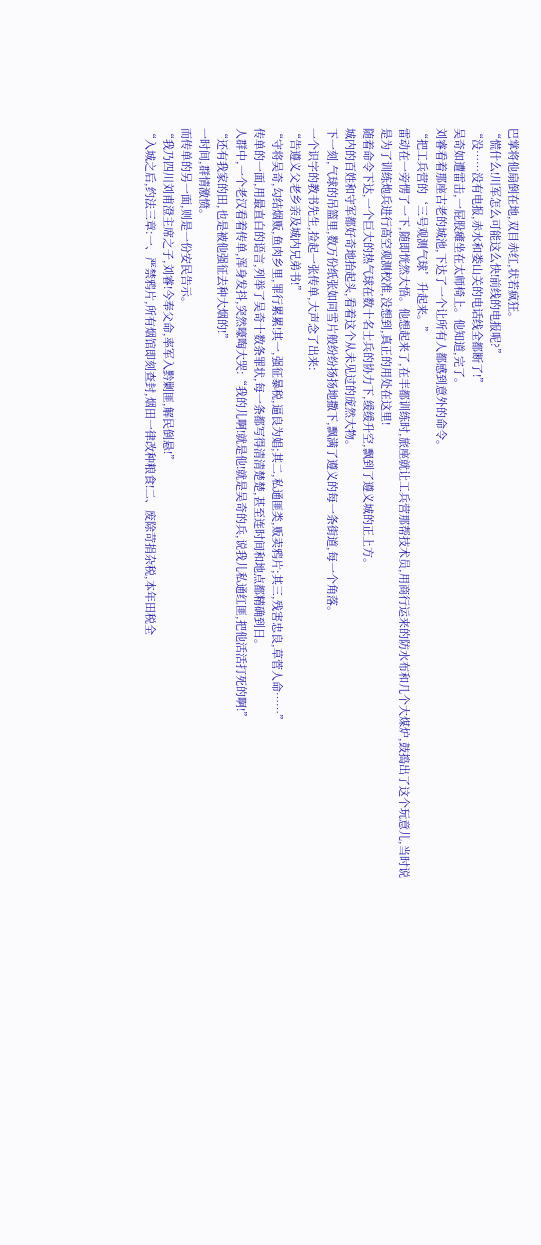巴掌将他扇倒在地,双目赤红,状若疯狂。
“慌什么!川军怎么可能这么快!前线的电报呢?”
“没……没有电报,赤水和娄山关的电话线全都断了!”
吴奇如遭雷击,一屁股瘫坐在太师椅上。他知道,完了。
刘睿看着那座古老的城池,下达了一个让所有人都感到意外的命令。
“把工兵营的‘三号观测气球’升起来。”
雷动在一旁愣了一下,随即恍然大悟。他想起来了,在丰都训练时,旅座就让工兵营那帮技术员,用商行运来的防水布和几个大煤炉,鼓捣出了这个玩意儿,当时说是为了训练炮兵进行高空观测校准,没想到,真正的用处在这里!
随着命令下达,一个巨大的热气球在数十名士兵的协力下,缓缓升空,飘到了遵义城的正上方。
城内的百姓和守军都好奇地抬起头,看着这个从未见过的庞然大物。
下一刻,气球的吊篮里,数万份纸张如同雪片般纷纷扬扬地撒下,飘满了遵义的每一条街道,每一个角落。
一个识字的教书先生,捡起一张传单,大声念了出来:
“告遵义父老乡亲及城内兄弟书!”
“守将吴奇,勾结烟贩,鱼肉乡里,罪行累累!其一,强征暴税,逼良为娼;其二,私通匪类,贩卖鸦片;其三,残害忠良,草菅人命……”
传单的一面,用最直白的语言,列举了吴奇十数条罪状,每一条都写得清清楚楚,甚至连时间和地点都精确到日。
人群中,一个老汉看着传单,浑身发抖,突然嚎啕大哭:“我的儿啊!就是他!就是吴奇的兵,说我儿私通红匪,把他活活打死的啊!”
“还有我家的田,也是被他强征去种大烟的!”
一时间,群情激愤。
而传单的另一面,则是一份安民告示。
“我乃四川刘甫澄主席之子,刘睿!今奉父命,率军入黔剿匪,解民倒悬!”
“入城之后,约法三章:一、严禁鸦片,所有烟馆即刻查封,烟田一律改种粮食!二、废除苛捐杂税,本年田税全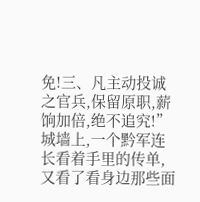免!三、凡主动投诚之官兵,保留原职,薪饷加倍,绝不追究!”
城墙上,一个黔军连长看着手里的传单,又看了看身边那些面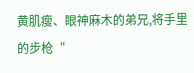黄肌瘦、眼神麻木的弟兄,将手里的步枪“